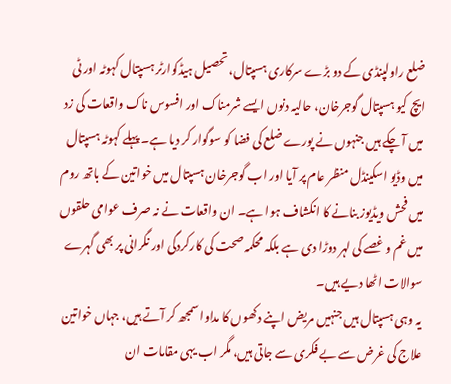ضلع راولپنڈی کے دو بڑے سرکاری ہسپتال، تحصیل ہیڈکوارٹر ہسپتال کہوٹہ اور ٹی ایچ کیو ہسپتال گوجرخان، حالیہ دنوں ایسے شرمناک اور افسوس ناک واقعات کی زد میں آ چکے ہیں جنہوں نے پورے ضلع کی فضا کو سوگوار کر دیا ہے۔ پہلے کہوٹہ ہسپتال میں وڈیو اسکینڈل منظر عام پر آیا اور اب گوجرخان ہسپتال میں خواتین کے باتھ روم میں فحش ویڈیوز بنانے کا انکشاف ہوا ہے۔ ان واقعات نے نہ صرف عوامی حلقوں میں غم و غصے کی لہر دوڑا دی ہے بلکہ محکمہ صحت کی کارکردگی اور نگرانی پر بھی گہرے سوالات اٹھا دیے ہیں۔
یہ وہی ہسپتال ہیں جنہیں مریض اپنے دکھوں کا مداوا سمجھ کر آتے ہیں، جہاں خواتین علاج کی غرض سے بے فکری سے جاتی ہیں، مگر اب یہی مقامات ان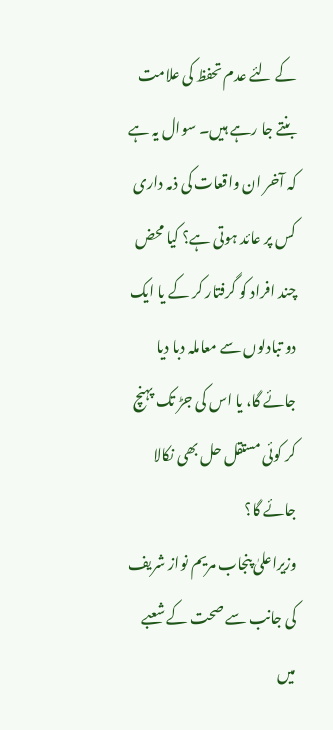کے لئے عدم تحفظ کی علامت بنتے جا رہے ہیں۔ سوال یہ ہے کہ آخر ان واقعات کی ذمہ داری کس پر عائد ہوتی ہے؟ کیا محض چند افراد کو گرفتار کر کے یا ایک دو تبادلوں سے معاملہ دبا دیا جائے گا، یا اس کی جڑ تک پہنچ کر کوئی مستقل حل بھی نکالا جائے گا؟
وزیراعلیٰ پنجاب مریم نواز شریف کی جانب سے صحت کے شعبے میں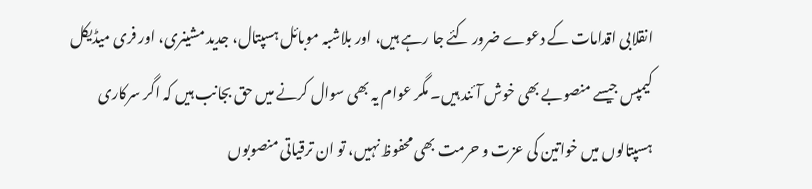انقلابی اقدامات کے دعوے ضرور کئے جا رہے ہیں، اور بلاشبہ موبائل ہسپتال، جدید مشینری، اور فری میڈیکل کیمپس جیسے منصوبے بھی خوش آئند ہیں۔ مگر عوام یہ بھی سوال کرنے میں حق بجانب ہیں کہ اگر سرکاری ہسپتالوں میں خواتین کی عزت و حرمت بھی محفوظ نہیں، تو ان ترقیاتی منصوبوں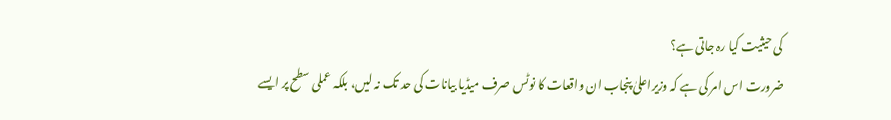کی حیثیت کیا رہ جاتی ہے؟
ضرورت اس امر کی ہے کہ وزیراعلیٰ پنجاب ان واقعات کا نوٹس صرف میڈیا بیانات کی حد تک نہ لیں، بلکہ عملی سطح پر ایسے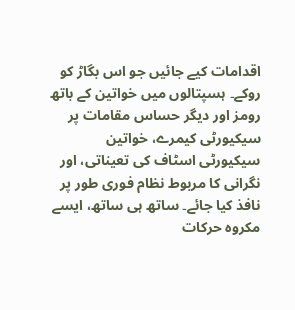اقدامات کیے جائیں جو اس بگاڑ کو روکے۔ ہسپتالوں میں خواتین کے باتھ رومز اور دیگر حساس مقامات پر سیکیورٹی کیمرے، خواتین سیکیورٹی اسٹاف کی تعیناتی، اور نگرانی کا مربوط نظام فوری طور پر نافذ کیا جائے۔ ساتھ ہی ساتھ، ایسے مکروہ حرکات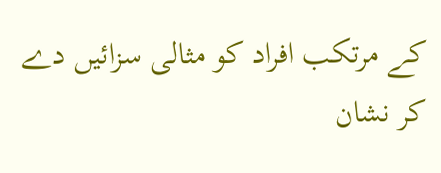کے مرتکب افراد کو مثالی سزائیں دے کر نشان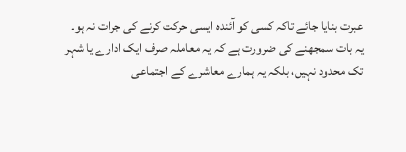عبرت بنایا جائے تاکہ کسی کو آئندہ ایسی حرکت کرنے کی جرات نہ ہو۔
یہ بات سمجھنے کی ضرورت ہے کہ یہ معاملہ صرف ایک ادارے یا شہر تک محدود نہیں، بلکہ یہ ہمارے معاشرے کے اجتماعی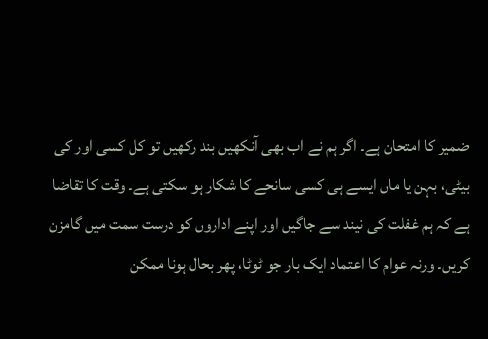ضمیر کا امتحان ہے۔ اگر ہم نے اب بھی آنکھیں بند رکھیں تو کل کسی اور کی بیٹی، بہن یا ماں ایسے ہی کسی سانحے کا شکار ہو سکتی ہے۔ وقت کا تقاضا ہے کہ ہم غفلت کی نیند سے جاگیں اور اپنے اداروں کو درست سمت میں گامزن کریں۔ ورنہ عوام کا اعتماد ایک بار جو ٹوٹا، پھر بحال ہونا ممکن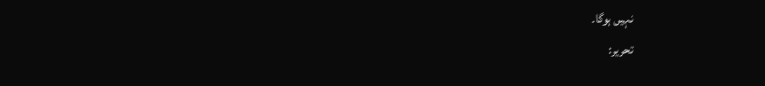نہیں ہوگا۔
تحریر: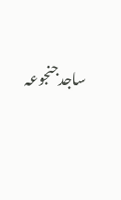ساجدجنجوعہ